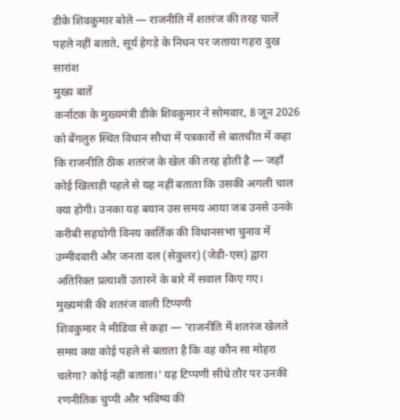डीके शिवकुमार बोले — राजनीति में शतरंज की तरह चालें पहले नहीं बताते, सूर्य हेगड़े के निधन पर जताया गहरा दुख
सारांश
मुख्य बातें
कर्नाटक के मुख्यमंत्री डीके शिवकुमार ने सोमवार, 8 जून 2026 को बेंगलुरु स्थित विधान सौधा में पत्रकारों से बातचीत में कहा कि राजनीति ठीक शतरंज के खेल की तरह होती है — जहाँ कोई खिलाड़ी पहले से यह नहीं बताता कि उसकी अगली चाल क्या होगी। उनका यह बयान उस समय आया जब उनसे उनके करीबी सहयोगी विनय कार्तिक की विधानसभा चुनाव में उम्मीदवारी और जनता दल (सेकुलर) (जेडी-एस) द्वारा अतिरिक्त प्रत्याशी उतारने के बारे में सवाल किए गए।
मुख्यमंत्री की शतरंज वाली टिप्पणी
शिवकुमार ने मीडिया से कहा — 'राजनीति में शतरंज खेलते समय क्या कोई पहले से बताता है कि वह कौन सा मोहरा चलेगा? कोई नहीं बताता।' यह टिप्पणी सीधे तौर पर उनकी रणनीतिक चुप्पी और भविष्य की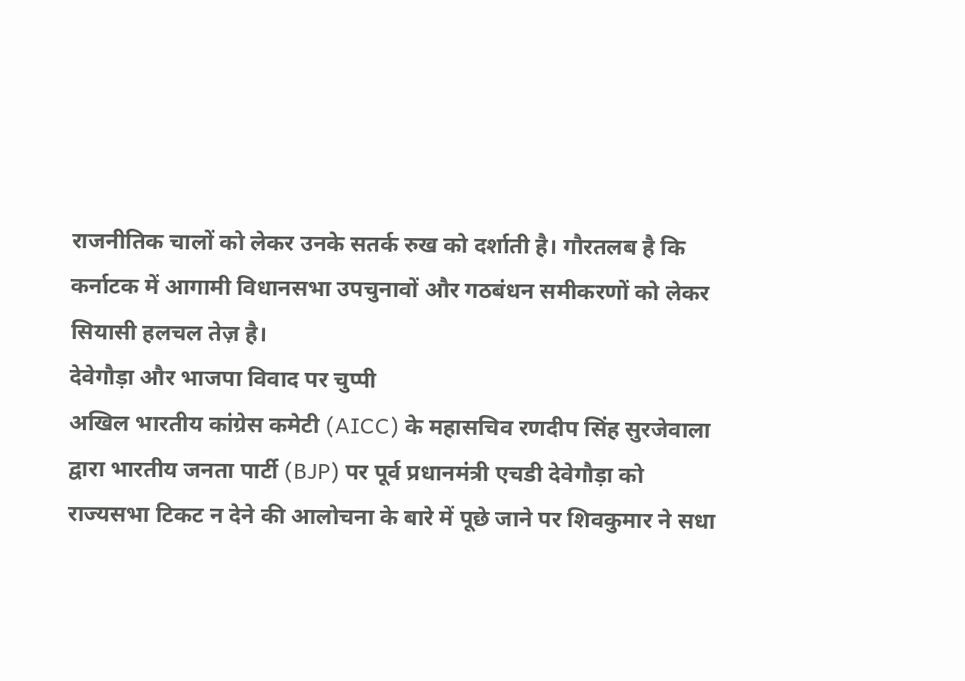राजनीतिक चालों को लेकर उनके सतर्क रुख को दर्शाती है। गौरतलब है कि कर्नाटक में आगामी विधानसभा उपचुनावों और गठबंधन समीकरणों को लेकर सियासी हलचल तेज़ है।
देवेगौड़ा और भाजपा विवाद पर चुप्पी
अखिल भारतीय कांग्रेस कमेटी (AICC) के महासचिव रणदीप सिंह सुरजेवाला द्वारा भारतीय जनता पार्टी (BJP) पर पूर्व प्रधानमंत्री एचडी देवेगौड़ा को राज्यसभा टिकट न देने की आलोचना के बारे में पूछे जाने पर शिवकुमार ने सधा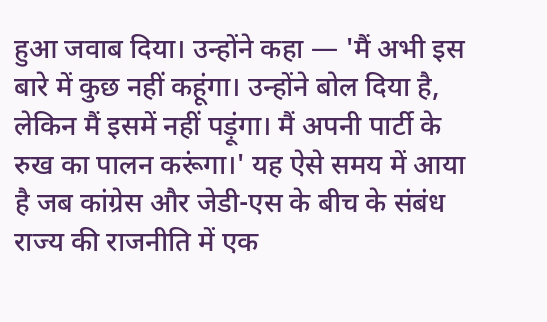हुआ जवाब दिया। उन्होंने कहा — 'मैं अभी इस बारे में कुछ नहीं कहूंगा। उन्होंने बोल दिया है, लेकिन मैं इसमें नहीं पड़ूंगा। मैं अपनी पार्टी के रुख का पालन करूंगा।' यह ऐसे समय में आया है जब कांग्रेस और जेडी-एस के बीच के संबंध राज्य की राजनीति में एक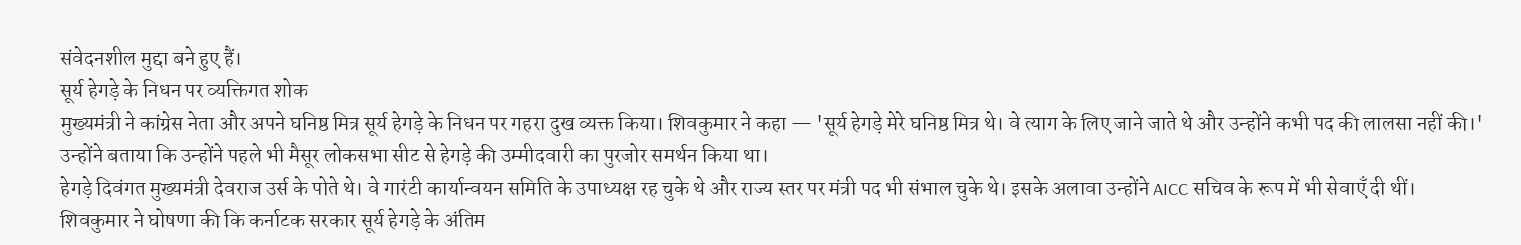संवेदनशील मुद्दा बने हुए हैं।
सूर्य हेगड़े के निधन पर व्यक्तिगत शोक
मुख्यमंत्री ने कांग्रेस नेता और अपने घनिष्ठ मित्र सूर्य हेगड़े के निधन पर गहरा दुख व्यक्त किया। शिवकुमार ने कहा — 'सूर्य हेगड़े मेरे घनिष्ठ मित्र थे। वे त्याग के लिए जाने जाते थे और उन्होंने कभी पद की लालसा नहीं की।' उन्होंने बताया कि उन्होंने पहले भी मैसूर लोकसभा सीट से हेगड़े की उम्मीदवारी का पुरजोर समर्थन किया था।
हेगड़े दिवंगत मुख्यमंत्री देवराज उर्स के पोते थे। वे गारंटी कार्यान्वयन समिति के उपाध्यक्ष रह चुके थे और राज्य स्तर पर मंत्री पद भी संभाल चुके थे। इसके अलावा उन्होंने AICC सचिव के रूप में भी सेवाएँ दी थीं।
शिवकुमार ने घोषणा की कि कर्नाटक सरकार सूर्य हेगड़े के अंतिम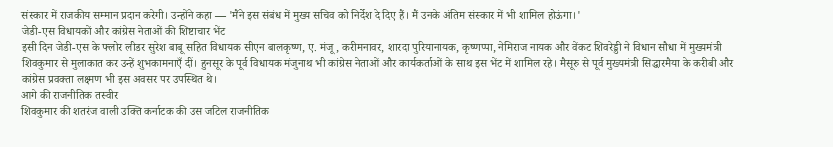संस्कार में राजकीय सम्मान प्रदान करेगी। उन्होंने कहा — 'मैंने इस संबंध में मुख्य सचिव को निर्देश दे दिए हैं। मैं उनके अंतिम संस्कार में भी शामिल होऊंगा।'
जेडी-एस विधायकों और कांग्रेस नेताओं की शिष्टाचार भेंट
इसी दिन जेडी-एस के फ्लोर लीडर सुरेश बाबू सहित विधायक सीएन बालकृष्ण, ए. मंजू, करीमनावर, शारदा पुरियानायक, कृष्णप्पा, नेमिराज नायक और वेंकट शिवरेड्डी ने विधान सौधा में मुख्यमंत्री शिवकुमार से मुलाकात कर उन्हें शुभकामनाएँ दीं। हुनसूर के पूर्व विधायक मंजुनाथ भी कांग्रेस नेताओं और कार्यकर्ताओं के साथ इस भेंट में शामिल रहे। मैसूरु से पूर्व मुख्यमंत्री सिद्धारमैया के करीबी और कांग्रेस प्रवक्ता लक्ष्मण भी इस अवसर पर उपस्थित थे।
आगे की राजनीतिक तस्वीर
शिवकुमार की शतरंज वाली उक्ति कर्नाटक की उस जटिल राजनीतिक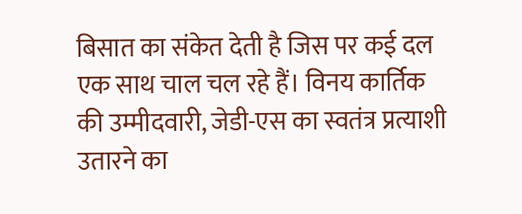बिसात का संकेत देती है जिस पर कई दल एक साथ चाल चल रहे हैं। विनय कार्तिक की उम्मीदवारी, जेडी-एस का स्वतंत्र प्रत्याशी उतारने का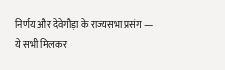निर्णय और देवेगौड़ा के राज्यसभा प्रसंग — ये सभी मिलकर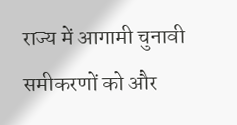राज्य में आगामी चुनावी समीकरणों को और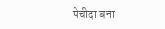पेचीदा बना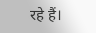रहे हैं।